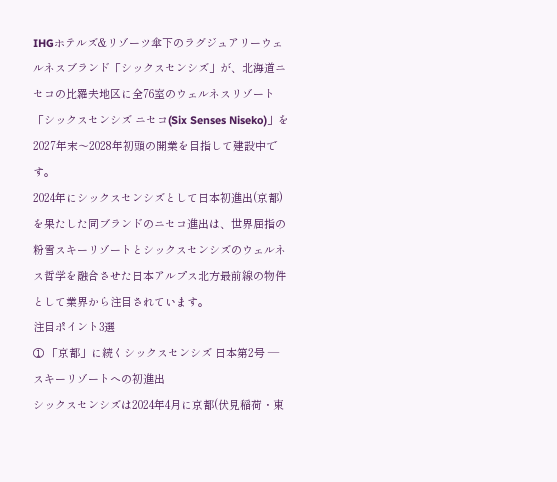IHGホテルズ&リゾーツ傘下のラグジュアリーウェルネスブランド「シックスセンシズ」が、北海道ニセコの比羅夫地区に全76室のウェルネスリゾート「シックスセンシズ ニセコ(Six Senses Niseko)」を2027年末〜2028年初頭の開業を目指して建設中です。
2024年にシックスセンシズとして日本初進出(京都)を果たした同ブランドのニセコ進出は、世界屈指の粉雪スキーリゾートとシックスセンシズのウェルネス哲学を融合させた日本アルプス北方最前線の物件として業界から注目されています。
注目ポイント3選
① 「京都」に続くシックスセンシズ 日本第2号 — スキーリゾートへの初進出
シックスセンシズは2024年4月に京都(伏見稲荷・東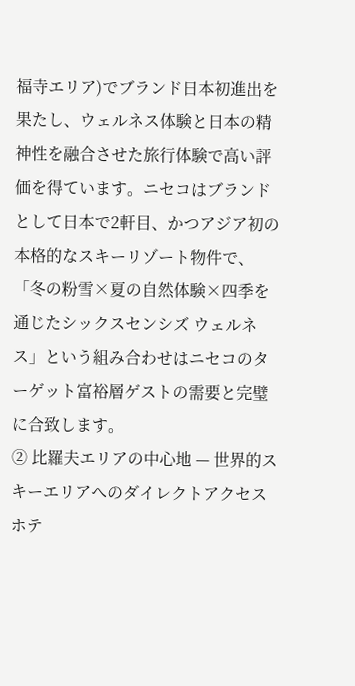福寺エリア)でブランド日本初進出を果たし、ウェルネス体験と日本の精神性を融合させた旅行体験で高い評価を得ています。ニセコはブランドとして日本で2軒目、かつアジア初の本格的なスキーリゾート物件で、「冬の粉雪×夏の自然体験×四季を通じたシックスセンシズ ウェルネス」という組み合わせはニセコのターゲット富裕層ゲストの需要と完璧に合致します。
② 比羅夫エリアの中心地 — 世界的スキーエリアへのダイレクトアクセス
ホテ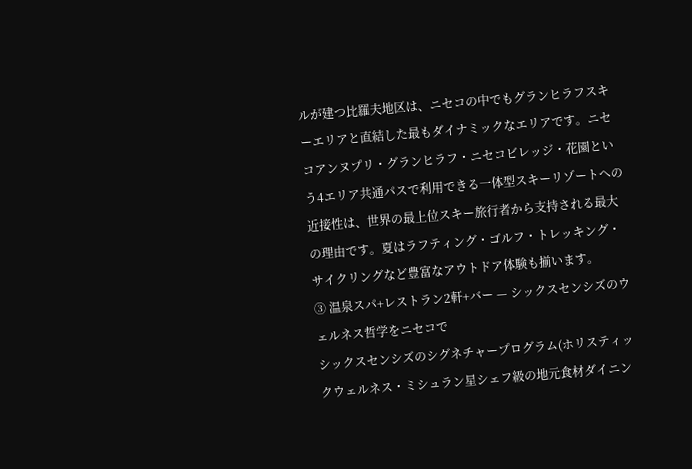ルが建つ比羅夫地区は、ニセコの中でもグランヒラフスキーエリアと直結した最もダイナミックなエリアです。ニセコアンヌプリ・グランヒラフ・ニセコビレッジ・花園という4エリア共通パスで利用できる一体型スキーリゾートへの近接性は、世界の最上位スキー旅行者から支持される最大の理由です。夏はラフティング・ゴルフ・トレッキング・サイクリングなど豊富なアウトドア体験も揃います。
③ 温泉スパ+レストラン2軒+バー — シックスセンシズのウェルネス哲学をニセコで
シックスセンシズのシグネチャープログラム(ホリスティックウェルネス・ミシュラン星シェフ級の地元食材ダイニン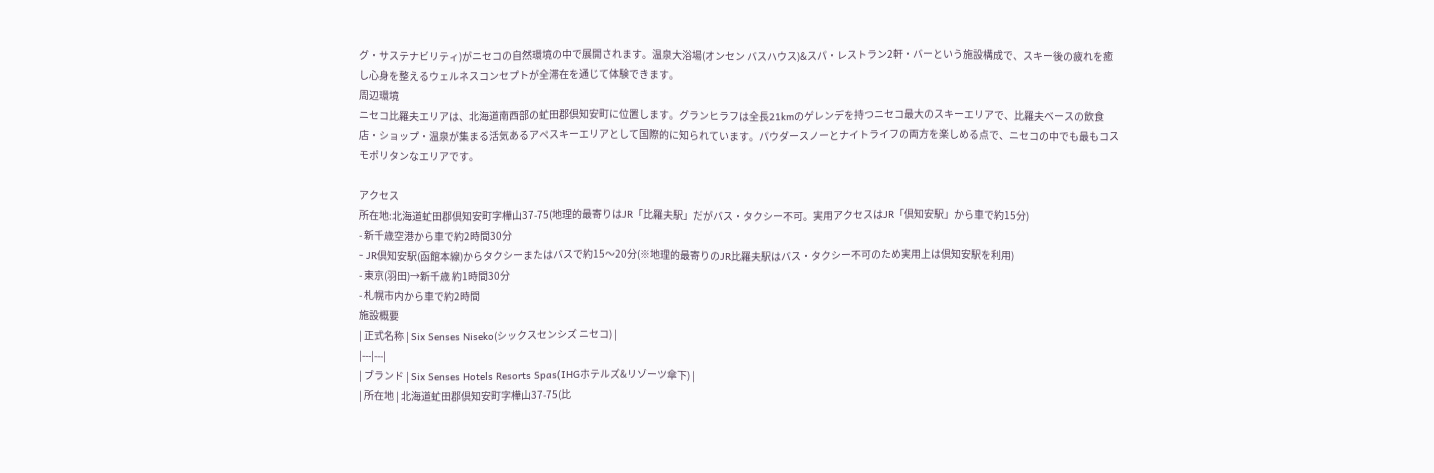グ・サステナビリティ)がニセコの自然環境の中で展開されます。温泉大浴場(オンセン バスハウス)&スパ・レストラン2軒・バーという施設構成で、スキー後の疲れを癒し心身を整えるウェルネスコンセプトが全滞在を通じて体験できます。
周辺環境
ニセコ比羅夫エリアは、北海道南西部の虻田郡倶知安町に位置します。グランヒラフは全長21kmのゲレンデを持つニセコ最大のスキーエリアで、比羅夫ベースの飲食店・ショップ・温泉が集まる活気あるアペスキーエリアとして国際的に知られています。パウダースノーとナイトライフの両方を楽しめる点で、ニセコの中でも最もコスモポリタンなエリアです。

アクセス
所在地:北海道虻田郡倶知安町字樺山37-75(地理的最寄りはJR「比羅夫駅」だがバス・タクシー不可。実用アクセスはJR「倶知安駅」から車で約15分)
- 新千歳空港から車で約2時間30分
- JR倶知安駅(函館本線)からタクシーまたはバスで約15〜20分(※地理的最寄りのJR比羅夫駅はバス・タクシー不可のため実用上は倶知安駅を利用)
- 東京(羽田)→新千歳 約1時間30分
- 札幌市内から車で約2時間
施設概要
| 正式名称 | Six Senses Niseko(シックスセンシズ ニセコ) |
|---|---|
| ブランド | Six Senses Hotels Resorts Spas(IHGホテルズ&リゾーツ傘下) |
| 所在地 | 北海道虻田郡倶知安町字樺山37-75(比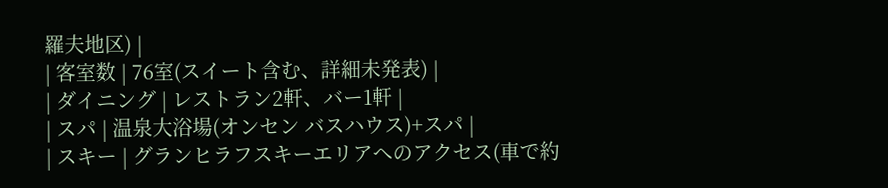羅夫地区) |
| 客室数 | 76室(スイート含む、詳細未発表) |
| ダイニング | レストラン2軒、バー1軒 |
| スパ | 温泉大浴場(オンセン バスハウス)+スパ |
| スキー | グランヒラフスキーエリアへのアクセス(車で約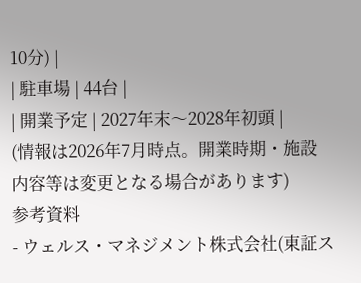10分) |
| 駐車場 | 44台 |
| 開業予定 | 2027年末〜2028年初頭 |
(情報は2026年7月時点。開業時期・施設内容等は変更となる場合があります)
参考資料
- ウェルス・マネジメント株式会社(東証ス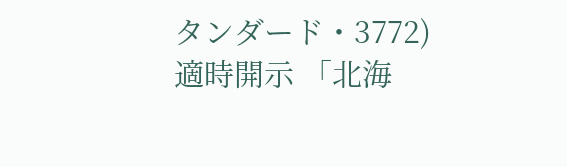タンダード・3772)適時開示 「北海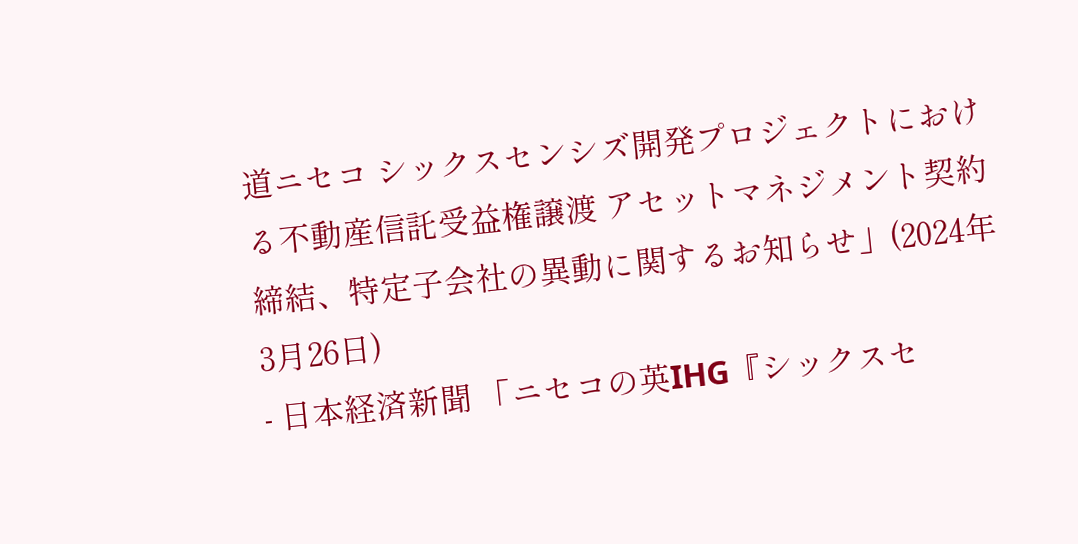道ニセコ シックスセンシズ開発プロジェクトにおける不動産信託受益権譲渡 アセットマネジメント契約締結、特定子会社の異動に関するお知らせ」(2024年3月26日)
- 日本経済新聞 「ニセコの英IHG『シックスセ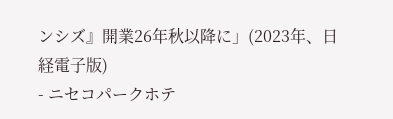ンシズ』開業26年秋以降に」(2023年、日経電子版)
- ニセコパークホテ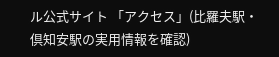ル公式サイト 「アクセス」(比羅夫駅・倶知安駅の実用情報を確認)